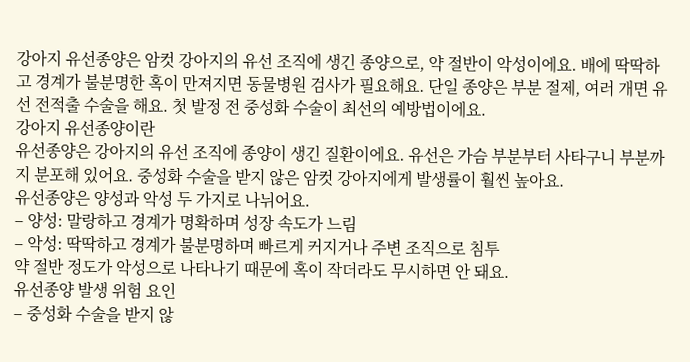강아지 유선종양은 암컷 강아지의 유선 조직에 생긴 종양으로, 약 절반이 악성이에요. 배에 딱딱하고 경계가 불분명한 혹이 만져지면 동물병원 검사가 필요해요. 단일 종양은 부분 절제, 여러 개면 유선 전적출 수술을 해요. 첫 발정 전 중성화 수술이 최선의 예방법이에요.
강아지 유선종양이란
유선종양은 강아지의 유선 조직에 종양이 생긴 질환이에요. 유선은 가슴 부분부터 사타구니 부분까지 분포해 있어요. 중성화 수술을 받지 않은 암컷 강아지에게 발생률이 훨씬 높아요.
유선종양은 양성과 악성 두 가지로 나뉘어요.
– 양성: 말랑하고 경계가 명확하며 성장 속도가 느림
– 악성: 딱딱하고 경계가 불분명하며 빠르게 커지거나 주변 조직으로 침투
약 절반 정도가 악성으로 나타나기 때문에 혹이 작더라도 무시하면 안 돼요.
유선종양 발생 위험 요인
– 중성화 수술을 받지 않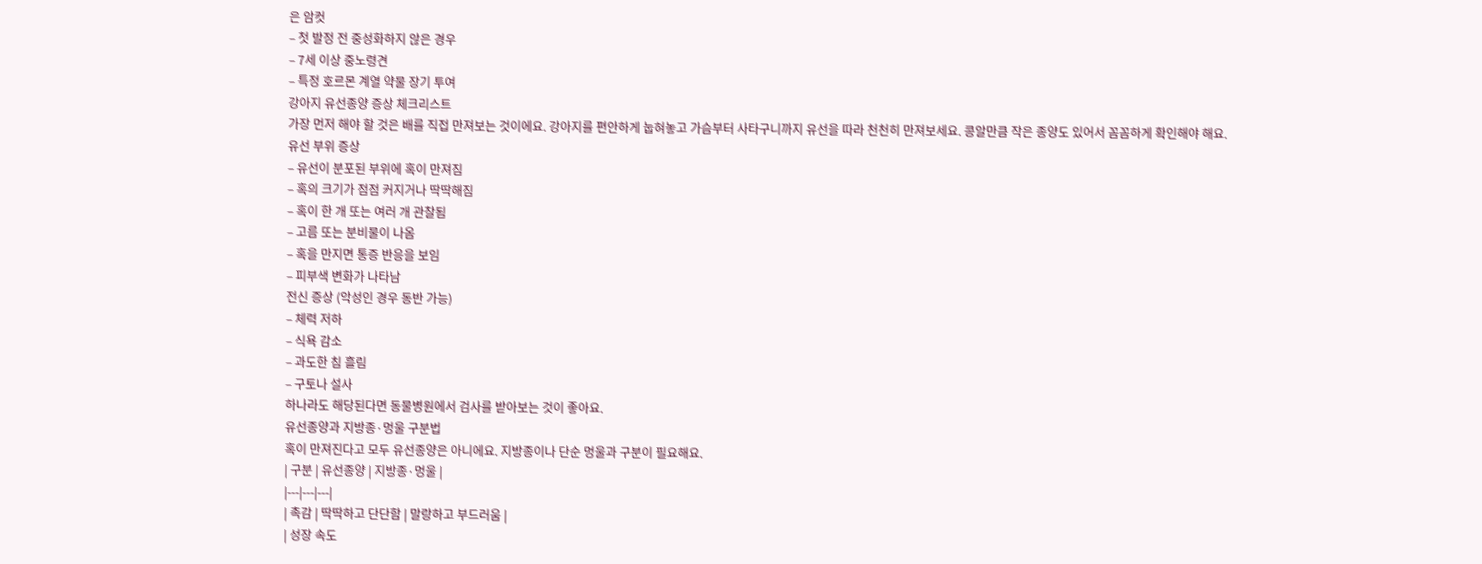은 암컷
– 첫 발정 전 중성화하지 않은 경우
– 7세 이상 중노령견
– 특정 호르몬 계열 약물 장기 투여
강아지 유선종양 증상 체크리스트
가장 먼저 해야 할 것은 배를 직접 만져보는 것이에요. 강아지를 편안하게 눕혀놓고 가슴부터 사타구니까지 유선을 따라 천천히 만져보세요. 콩알만큼 작은 종양도 있어서 꼼꼼하게 확인해야 해요.
유선 부위 증상
– 유선이 분포된 부위에 혹이 만져짐
– 혹의 크기가 점점 커지거나 딱딱해짐
– 혹이 한 개 또는 여러 개 관찰됨
– 고름 또는 분비물이 나옴
– 혹을 만지면 통증 반응을 보임
– 피부색 변화가 나타남
전신 증상 (악성인 경우 동반 가능)
– 체력 저하
– 식욕 감소
– 과도한 침 흘림
– 구토나 설사
하나라도 해당된다면 동물병원에서 검사를 받아보는 것이 좋아요.
유선종양과 지방종·멍울 구분법
혹이 만져진다고 모두 유선종양은 아니에요. 지방종이나 단순 멍울과 구분이 필요해요.
| 구분 | 유선종양 | 지방종·멍울 |
|---|---|---|
| 촉감 | 딱딱하고 단단함 | 말랑하고 부드러움 |
| 성장 속도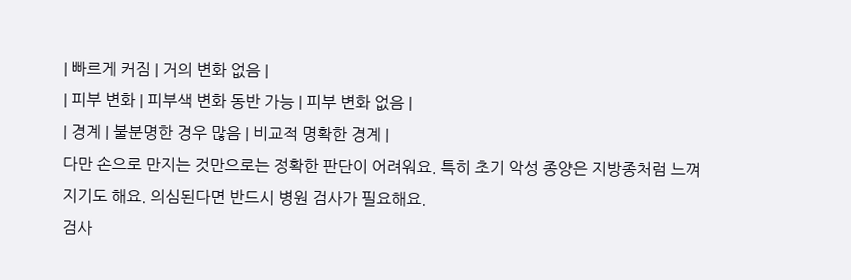| 빠르게 커짐 | 거의 변화 없음 |
| 피부 변화 | 피부색 변화 동반 가능 | 피부 변화 없음 |
| 경계 | 불분명한 경우 많음 | 비교적 명확한 경계 |
다만 손으로 만지는 것만으로는 정확한 판단이 어려워요. 특히 초기 악성 종양은 지방종처럼 느껴지기도 해요. 의심된다면 반드시 병원 검사가 필요해요.
검사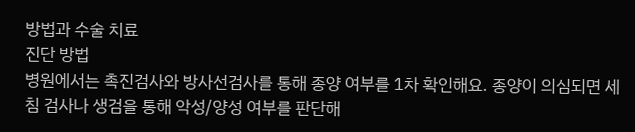방법과 수술 치료
진단 방법
병원에서는 촉진검사와 방사선검사를 통해 종양 여부를 1차 확인해요. 종양이 의심되면 세침 검사나 생검을 통해 악성/양성 여부를 판단해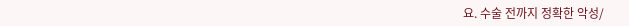요. 수술 전까지 정확한 악성/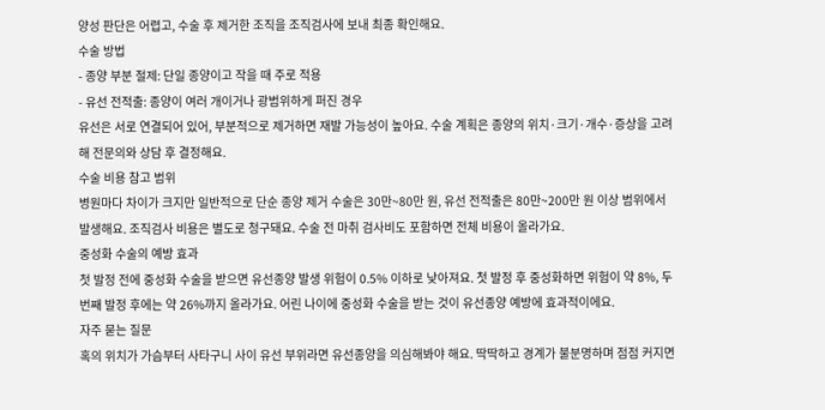양성 판단은 어렵고, 수술 후 제거한 조직을 조직검사에 보내 최종 확인해요.
수술 방법
- 종양 부분 절제: 단일 종양이고 작을 때 주로 적용
- 유선 전적출: 종양이 여러 개이거나 광범위하게 퍼진 경우
유선은 서로 연결되어 있어, 부분적으로 제거하면 재발 가능성이 높아요. 수술 계획은 종양의 위치·크기·개수·증상을 고려해 전문의와 상담 후 결정해요.
수술 비용 참고 범위
병원마다 차이가 크지만 일반적으로 단순 종양 제거 수술은 30만~80만 원, 유선 전적출은 80만~200만 원 이상 범위에서 발생해요. 조직검사 비용은 별도로 청구돼요. 수술 전 마취 검사비도 포함하면 전체 비용이 올라가요.
중성화 수술의 예방 효과
첫 발정 전에 중성화 수술을 받으면 유선종양 발생 위험이 0.5% 이하로 낮아져요. 첫 발정 후 중성화하면 위험이 약 8%, 두 번째 발정 후에는 약 26%까지 올라가요. 어린 나이에 중성화 수술을 받는 것이 유선종양 예방에 효과적이에요.
자주 묻는 질문
혹의 위치가 가슴부터 사타구니 사이 유선 부위라면 유선종양을 의심해봐야 해요. 딱딱하고 경계가 불분명하며 점점 커지면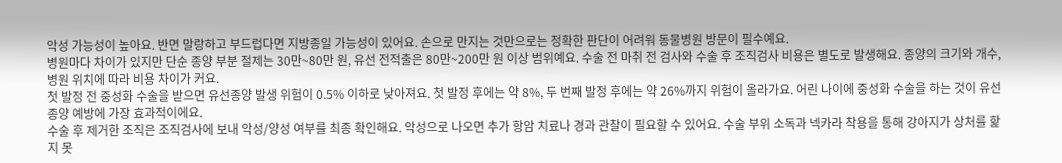악성 가능성이 높아요. 반면 말랑하고 부드럽다면 지방종일 가능성이 있어요. 손으로 만지는 것만으로는 정확한 판단이 어려워 동물병원 방문이 필수예요.
병원마다 차이가 있지만 단순 종양 부분 절제는 30만~80만 원, 유선 전적출은 80만~200만 원 이상 범위예요. 수술 전 마취 전 검사와 수술 후 조직검사 비용은 별도로 발생해요. 종양의 크기와 개수, 병원 위치에 따라 비용 차이가 커요.
첫 발정 전 중성화 수술을 받으면 유선종양 발생 위험이 0.5% 이하로 낮아져요. 첫 발정 후에는 약 8%, 두 번째 발정 후에는 약 26%까지 위험이 올라가요. 어린 나이에 중성화 수술을 하는 것이 유선종양 예방에 가장 효과적이에요.
수술 후 제거한 조직은 조직검사에 보내 악성/양성 여부를 최종 확인해요. 악성으로 나오면 추가 항암 치료나 경과 관찰이 필요할 수 있어요. 수술 부위 소독과 넥카라 착용을 통해 강아지가 상처를 핥지 못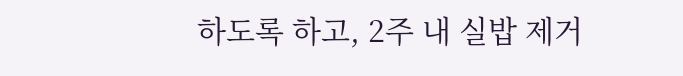하도록 하고, 2주 내 실밥 제거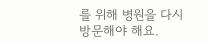를 위해 병원을 다시 방문해야 해요.